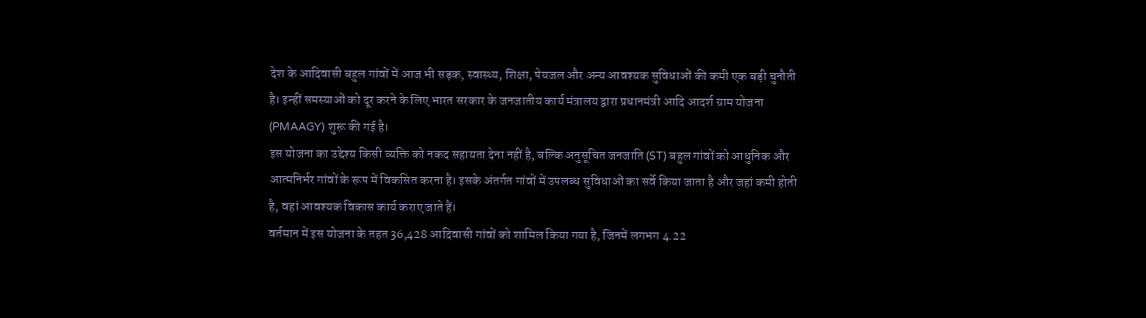देश के आदिवासी बहुल गांवों में आज भी सड़क, स्वास्थ्य, शिक्षा, पेयजल और अन्य आवश्यक सुविधाओं की कमी एक बड़ी चुनौती है। इन्हीं समस्याओं को दूर करने के लिए भारत सरकार के जनजातीय कार्य मंत्रालय द्वारा प्रधानमंत्री आदि आदर्श ग्राम योजना (PMAAGY) शुरू की गई है।
इस योजना का उद्देश्य किसी व्यक्ति को नकद सहायता देना नहीं है, बल्कि अनुसूचित जनजाति (ST) बहुल गांवों को आधुनिक और आत्मनिर्भर गांवों के रूप में विकसित करना है। इसके अंतर्गत गांवों में उपलब्ध सुविधाओं का सर्वे किया जाता है और जहां कमी होती है, वहां आवश्यक विकास कार्य कराए जाते हैं।
वर्तमान में इस योजना के तहत 36,428 आदिवासी गांवों को शामिल किया गया है, जिनमें लगभग 4.22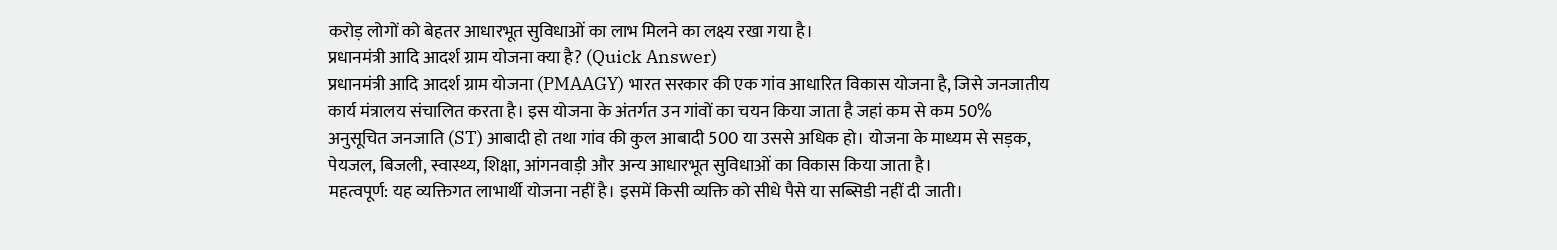करोड़ लोगों को बेहतर आधारभूत सुविधाओं का लाभ मिलने का लक्ष्य रखा गया है।
प्रधानमंत्री आदि आदर्श ग्राम योजना क्या है? (Quick Answer)
प्रधानमंत्री आदि आदर्श ग्राम योजना (PMAAGY) भारत सरकार की एक गांव आधारित विकास योजना है, जिसे जनजातीय कार्य मंत्रालय संचालित करता है। इस योजना के अंतर्गत उन गांवों का चयन किया जाता है जहां कम से कम 50% अनुसूचित जनजाति (ST) आबादी हो तथा गांव की कुल आबादी 500 या उससे अधिक हो। योजना के माध्यम से सड़क, पेयजल, बिजली, स्वास्थ्य, शिक्षा, आंगनवाड़ी और अन्य आधारभूत सुविधाओं का विकास किया जाता है।
महत्वपूर्ण: यह व्यक्तिगत लाभार्थी योजना नहीं है। इसमें किसी व्यक्ति को सीधे पैसे या सब्सिडी नहीं दी जाती।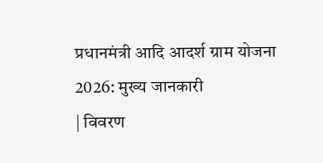प्रधानमंत्री आदि आदर्श ग्राम योजना 2026: मुख्य जानकारी
| विवरण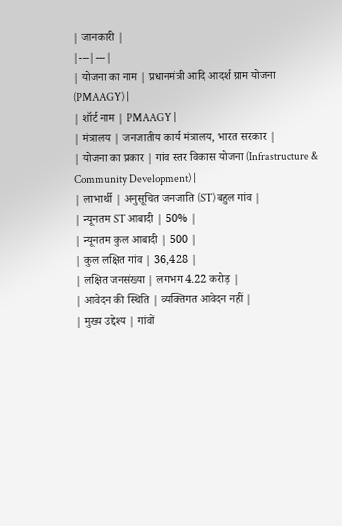| जानकारी |
|---|---|
| योजना का नाम | प्रधानमंत्री आदि आदर्श ग्राम योजना (PMAAGY) |
| शॉर्ट नाम | PMAAGY |
| मंत्रालय | जनजातीय कार्य मंत्रालय, भारत सरकार |
| योजना का प्रकार | गांव स्तर विकास योजना (Infrastructure & Community Development) |
| लाभार्थी | अनुसूचित जनजाति (ST) बहुल गांव |
| न्यूनतम ST आबादी | 50% |
| न्यूनतम कुल आबादी | 500 |
| कुल लक्षित गांव | 36,428 |
| लक्षित जनसंख्या | लगभग 4.22 करोड़ |
| आवेदन की स्थिति | व्यक्तिगत आवेदन नहीं |
| मुख्य उद्देश्य | गांवों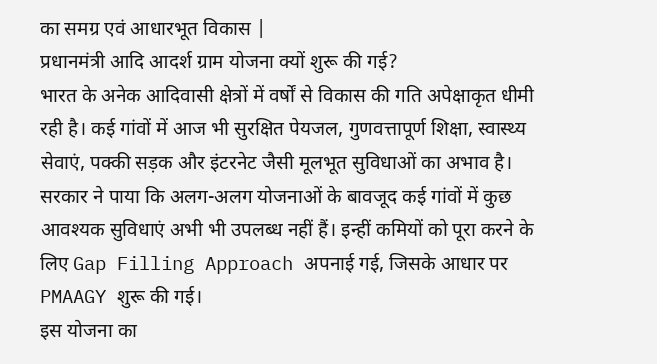का समग्र एवं आधारभूत विकास |
प्रधानमंत्री आदि आदर्श ग्राम योजना क्यों शुरू की गई?
भारत के अनेक आदिवासी क्षेत्रों में वर्षों से विकास की गति अपेक्षाकृत धीमी रही है। कई गांवों में आज भी सुरक्षित पेयजल, गुणवत्तापूर्ण शिक्षा, स्वास्थ्य सेवाएं, पक्की सड़क और इंटरनेट जैसी मूलभूत सुविधाओं का अभाव है।
सरकार ने पाया कि अलग-अलग योजनाओं के बावजूद कई गांवों में कुछ आवश्यक सुविधाएं अभी भी उपलब्ध नहीं हैं। इन्हीं कमियों को पूरा करने के लिए Gap Filling Approach अपनाई गई, जिसके आधार पर PMAAGY शुरू की गई।
इस योजना का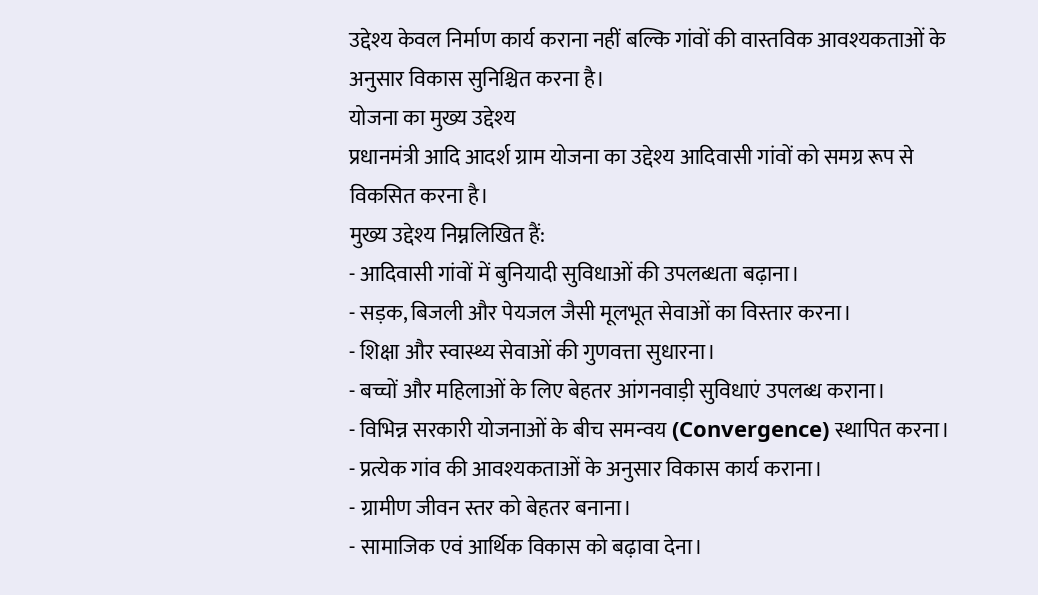उद्देश्य केवल निर्माण कार्य कराना नहीं बल्कि गांवों की वास्तविक आवश्यकताओं के अनुसार विकास सुनिश्चित करना है।
योजना का मुख्य उद्देश्य
प्रधानमंत्री आदि आदर्श ग्राम योजना का उद्देश्य आदिवासी गांवों को समग्र रूप से विकसित करना है।
मुख्य उद्देश्य निम्नलिखित हैं:
- आदिवासी गांवों में बुनियादी सुविधाओं की उपलब्धता बढ़ाना।
- सड़क, बिजली और पेयजल जैसी मूलभूत सेवाओं का विस्तार करना।
- शिक्षा और स्वास्थ्य सेवाओं की गुणवत्ता सुधारना।
- बच्चों और महिलाओं के लिए बेहतर आंगनवाड़ी सुविधाएं उपलब्ध कराना।
- विभिन्न सरकारी योजनाओं के बीच समन्वय (Convergence) स्थापित करना।
- प्रत्येक गांव की आवश्यकताओं के अनुसार विकास कार्य कराना।
- ग्रामीण जीवन स्तर को बेहतर बनाना।
- सामाजिक एवं आर्थिक विकास को बढ़ावा देना।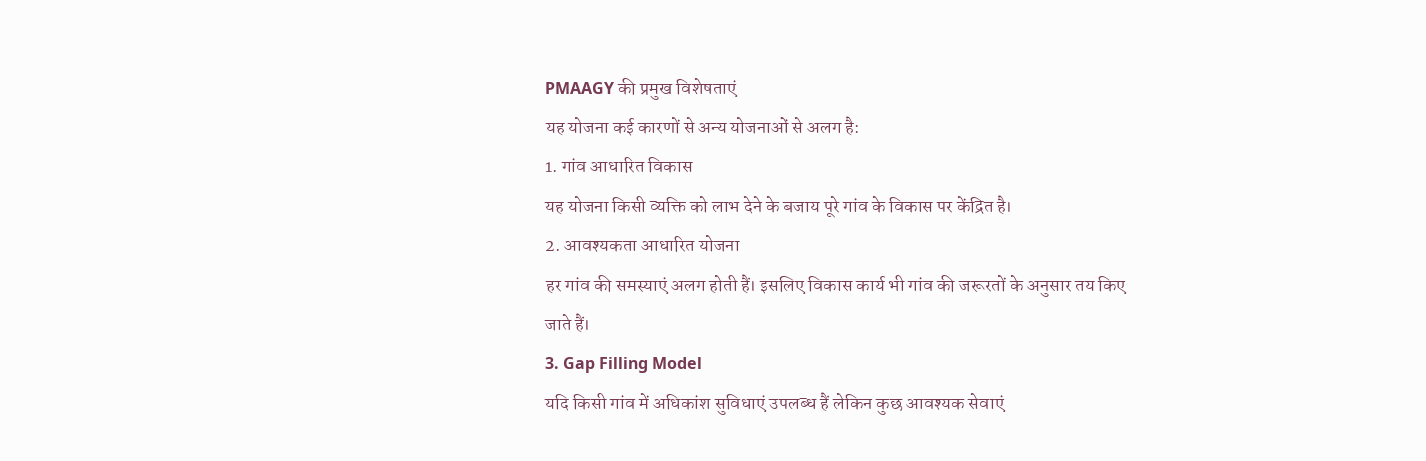PMAAGY की प्रमुख विशेषताएं
यह योजना कई कारणों से अन्य योजनाओं से अलग है:
1. गांव आधारित विकास
यह योजना किसी व्यक्ति को लाभ देने के बजाय पूरे गांव के विकास पर केंद्रित है।
2. आवश्यकता आधारित योजना
हर गांव की समस्याएं अलग होती हैं। इसलिए विकास कार्य भी गांव की जरूरतों के अनुसार तय किए जाते हैं।
3. Gap Filling Model
यदि किसी गांव में अधिकांश सुविधाएं उपलब्ध हैं लेकिन कुछ आवश्यक सेवाएं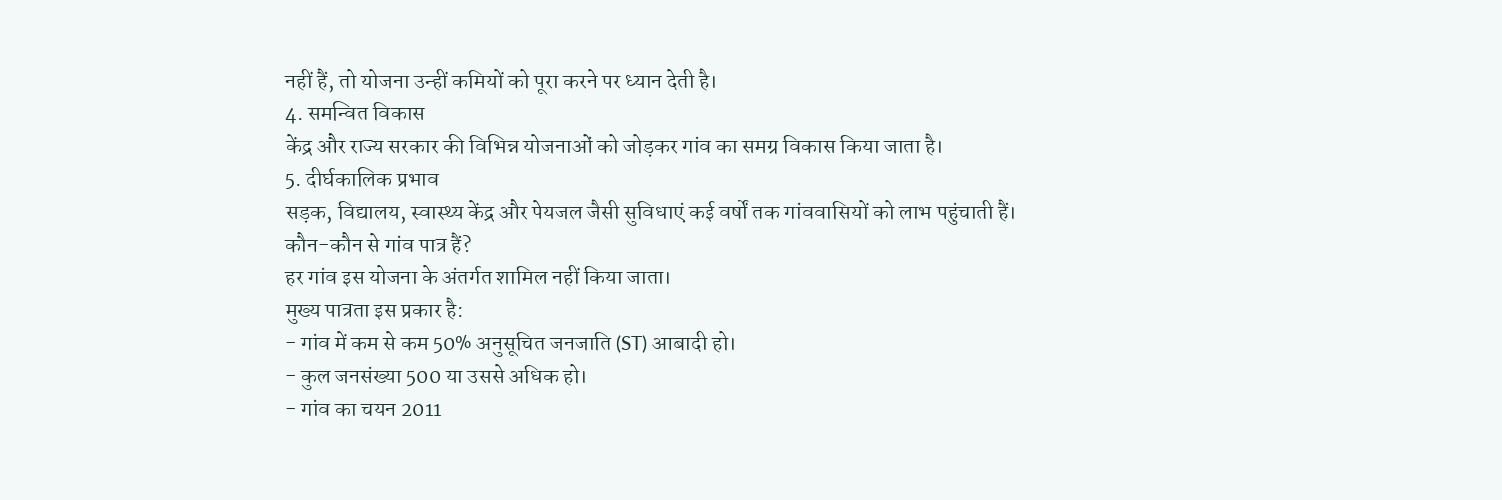नहीं हैं, तो योजना उन्हीं कमियों को पूरा करने पर ध्यान देती है।
4. समन्वित विकास
केंद्र और राज्य सरकार की विभिन्न योजनाओं को जोड़कर गांव का समग्र विकास किया जाता है।
5. दीर्घकालिक प्रभाव
सड़क, विद्यालय, स्वास्थ्य केंद्र और पेयजल जैसी सुविधाएं कई वर्षों तक गांववासियों को लाभ पहुंचाती हैं।
कौन-कौन से गांव पात्र हैं?
हर गांव इस योजना के अंतर्गत शामिल नहीं किया जाता।
मुख्य पात्रता इस प्रकार है:
- गांव में कम से कम 50% अनुसूचित जनजाति (ST) आबादी हो।
- कुल जनसंख्या 500 या उससे अधिक हो।
- गांव का चयन 2011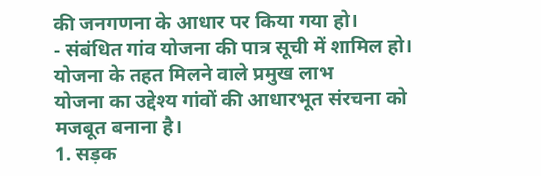की जनगणना के आधार पर किया गया हो।
- संबंधित गांव योजना की पात्र सूची में शामिल हो।
योजना के तहत मिलने वाले प्रमुख लाभ
योजना का उद्देश्य गांवों की आधारभूत संरचना को मजबूत बनाना है।
1. सड़क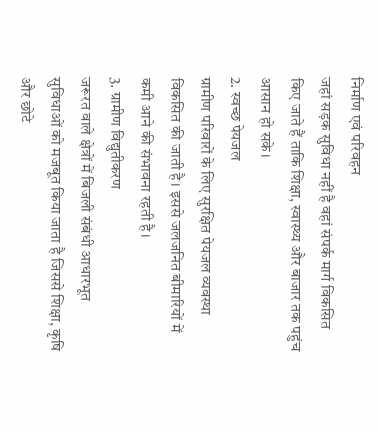निर्माण एवं परिवहन
जहां सड़क सुविधा नहीं है वहां संपर्क मार्ग विकसित किए जाते हैं ताकि शिक्षा, स्वास्थ्य और बाजार तक पहुंच आसान हो सके।
2. स्वच्छ पेयजल
ग्रामीण परिवारों के लिए सुरक्षित पेयजल व्यवस्था विकसित की जाती है। इससे जलजनित बीमारियों में कमी आने की संभावना रहती है।
3. ग्रामीण विद्युतीकरण
जरूरत वाले क्षेत्रों में बिजली संबंधी आधारभूत सुविधाओं को मजबूत किया जाता है जिससे शिक्षा, कृषि और छोटे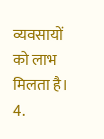व्यवसायों को लाभ मिलता है।
4.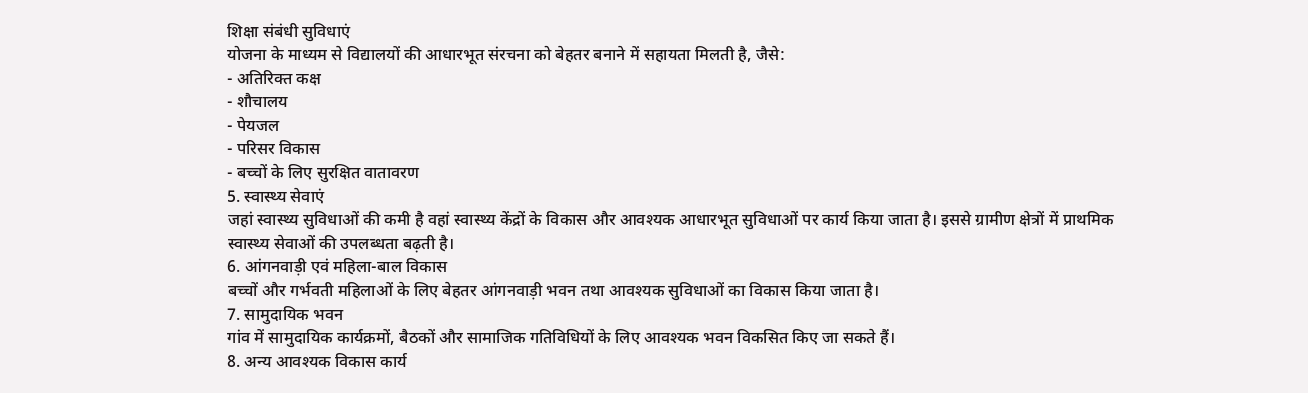शिक्षा संबंधी सुविधाएं
योजना के माध्यम से विद्यालयों की आधारभूत संरचना को बेहतर बनाने में सहायता मिलती है, जैसे:
- अतिरिक्त कक्ष
- शौचालय
- पेयजल
- परिसर विकास
- बच्चों के लिए सुरक्षित वातावरण
5. स्वास्थ्य सेवाएं
जहां स्वास्थ्य सुविधाओं की कमी है वहां स्वास्थ्य केंद्रों के विकास और आवश्यक आधारभूत सुविधाओं पर कार्य किया जाता है। इससे ग्रामीण क्षेत्रों में प्राथमिक स्वास्थ्य सेवाओं की उपलब्धता बढ़ती है।
6. आंगनवाड़ी एवं महिला-बाल विकास
बच्चों और गर्भवती महिलाओं के लिए बेहतर आंगनवाड़ी भवन तथा आवश्यक सुविधाओं का विकास किया जाता है।
7. सामुदायिक भवन
गांव में सामुदायिक कार्यक्रमों, बैठकों और सामाजिक गतिविधियों के लिए आवश्यक भवन विकसित किए जा सकते हैं।
8. अन्य आवश्यक विकास कार्य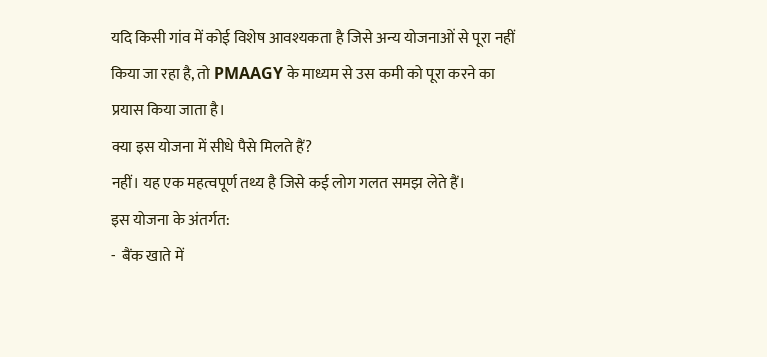यदि किसी गांव में कोई विशेष आवश्यकता है जिसे अन्य योजनाओं से पूरा नहीं किया जा रहा है, तो PMAAGY के माध्यम से उस कमी को पूरा करने का प्रयास किया जाता है।
क्या इस योजना में सीधे पैसे मिलते हैं?
नहीं। यह एक महत्वपूर्ण तथ्य है जिसे कई लोग गलत समझ लेते हैं।
इस योजना के अंतर्गत:
-  बैंक खाते में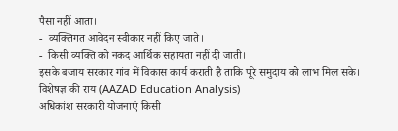पैसा नहीं आता।
-  व्यक्तिगत आवेदन स्वीकार नहीं किए जाते।
-  किसी व्यक्ति को नकद आर्थिक सहायता नहीं दी जाती।
इसके बजाय सरकार गांव में विकास कार्य कराती है ताकि पूरे समुदाय को लाभ मिल सके।
विशेषज्ञ की राय (AAZAD Education Analysis)
अधिकांश सरकारी योजनाएं किसी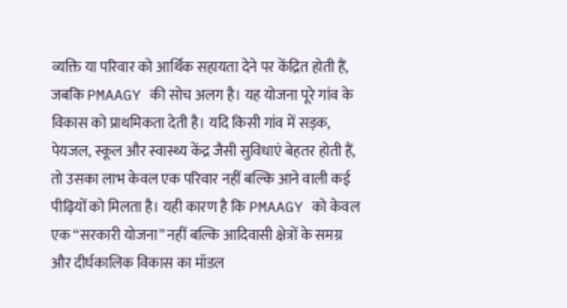व्यक्ति या परिवार को आर्थिक सहायता देने पर केंद्रित होती हैं, जबकि PMAAGY की सोच अलग है। यह योजना पूरे गांव के विकास को प्राथमिकता देती है। यदि किसी गांव में सड़क, पेयजल, स्कूल और स्वास्थ्य केंद्र जैसी सुविधाएं बेहतर होती हैं, तो उसका लाभ केवल एक परिवार नहीं बल्कि आने वाली कई पीढ़ियों को मिलता है। यही कारण है कि PMAAGY को केवल एक “सरकारी योजना” नहीं बल्कि आदिवासी क्षेत्रों के समग्र और दीर्घकालिक विकास का मॉडल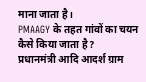माना जाता है।
PMAAGY के तहत गांवों का चयन कैसे किया जाता है?
प्रधानमंत्री आदि आदर्श ग्राम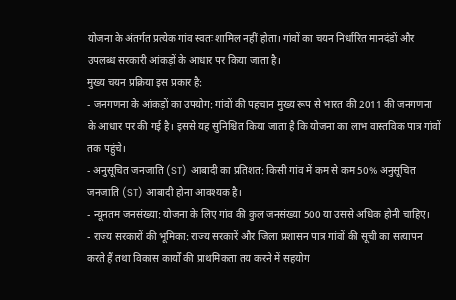योजना के अंतर्गत प्रत्येक गांव स्वतः शामिल नहीं होता। गांवों का चयन निर्धारित मानदंडों और उपलब्ध सरकारी आंकड़ों के आधार पर किया जाता है।
मुख्य चयन प्रक्रिया इस प्रकार है:
- जनगणना के आंकड़ों का उपयोग: गांवों की पहचान मुख्य रूप से भारत की 2011 की जनगणना के आधार पर की गई है। इससे यह सुनिश्चित किया जाता है कि योजना का लाभ वास्तविक पात्र गांवों तक पहुंचे।
- अनुसूचित जनजाति (ST) आबादी का प्रतिशत: किसी गांव में कम से कम 50% अनुसूचित जनजाति (ST) आबादी होना आवश्यक है।
- न्यूनतम जनसंख्या: योजना के लिए गांव की कुल जनसंख्या 500 या उससे अधिक होनी चाहिए।
- राज्य सरकारों की भूमिका: राज्य सरकारें और जिला प्रशासन पात्र गांवों की सूची का सत्यापन करते हैं तथा विकास कार्यों की प्राथमिकता तय करने में सहयोग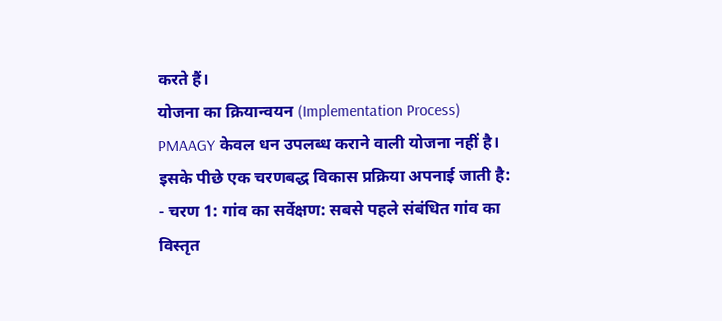करते हैं।
योजना का क्रियान्वयन (Implementation Process)
PMAAGY केवल धन उपलब्ध कराने वाली योजना नहीं है। इसके पीछे एक चरणबद्ध विकास प्रक्रिया अपनाई जाती है:
- चरण 1: गांव का सर्वेक्षण: सबसे पहले संबंधित गांव का विस्तृत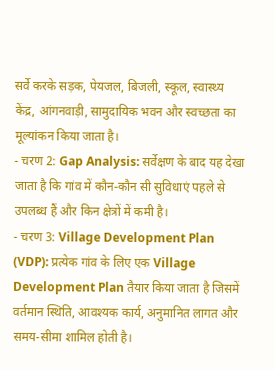सर्वे करके सड़क, पेयजल, बिजली, स्कूल, स्वास्थ्य केंद्र, आंगनवाड़ी, सामुदायिक भवन और स्वच्छता का मूल्यांकन किया जाता है।
- चरण 2: Gap Analysis: सर्वेक्षण के बाद यह देखा जाता है कि गांव में कौन-कौन सी सुविधाएं पहले से उपलब्ध हैं और किन क्षेत्रों में कमी है।
- चरण 3: Village Development Plan (VDP): प्रत्येक गांव के लिए एक Village Development Plan तैयार किया जाता है जिसमें वर्तमान स्थिति, आवश्यक कार्य, अनुमानित लागत और समय-सीमा शामिल होती है।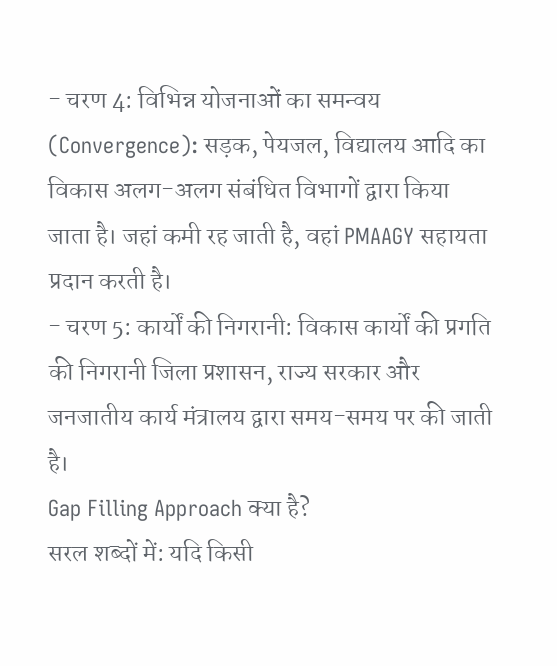- चरण 4: विभिन्न योजनाओं का समन्वय (Convergence): सड़क, पेयजल, विद्यालय आदि का विकास अलग-अलग संबंधित विभागों द्वारा किया जाता है। जहां कमी रह जाती है, वहां PMAAGY सहायता प्रदान करती है।
- चरण 5: कार्यों की निगरानी: विकास कार्यों की प्रगति की निगरानी जिला प्रशासन, राज्य सरकार और जनजातीय कार्य मंत्रालय द्वारा समय-समय पर की जाती है।
Gap Filling Approach क्या है?
सरल शब्दों में: यदि किसी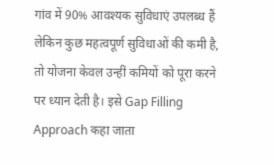गांव में 90% आवश्यक सुविधाएं उपलब्ध हैं लेकिन कुछ महत्वपूर्ण सुविधाओं की कमी है, तो योजना केवल उन्हीं कमियों को पूरा करने पर ध्यान देती है। इसे Gap Filling Approach कहा जाता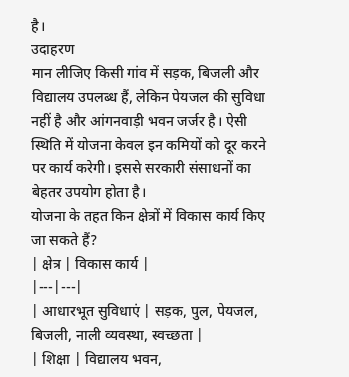है।
उदाहरण
मान लीजिए किसी गांव में सड़क, बिजली और विद्यालय उपलब्ध हैं, लेकिन पेयजल की सुविधा नहीं है और आंगनवाड़ी भवन जर्जर है। ऐसी स्थिति में योजना केवल इन कमियों को दूर करने पर कार्य करेगी। इससे सरकारी संसाधनों का बेहतर उपयोग होता है।
योजना के तहत किन क्षेत्रों में विकास कार्य किए जा सकते हैं?
| क्षेत्र | विकास कार्य |
|---|---|
| आधारभूत सुविधाएं | सड़क, पुल, पेयजल, बिजली, नाली व्यवस्था, स्वच्छता |
| शिक्षा | विद्यालय भवन,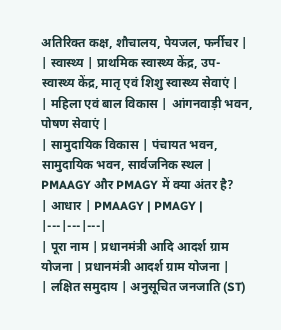अतिरिक्त कक्ष, शौचालय, पेयजल, फर्नीचर |
| स्वास्थ्य | प्राथमिक स्वास्थ्य केंद्र, उप-स्वास्थ्य केंद्र, मातृ एवं शिशु स्वास्थ्य सेवाएं |
| महिला एवं बाल विकास | आंगनवाड़ी भवन, पोषण सेवाएं |
| सामुदायिक विकास | पंचायत भवन, सामुदायिक भवन, सार्वजनिक स्थल |
PMAAGY और PMAGY में क्या अंतर है?
| आधार | PMAAGY | PMAGY |
|---|---|---|
| पूरा नाम | प्रधानमंत्री आदि आदर्श ग्राम योजना | प्रधानमंत्री आदर्श ग्राम योजना |
| लक्षित समुदाय | अनुसूचित जनजाति (ST)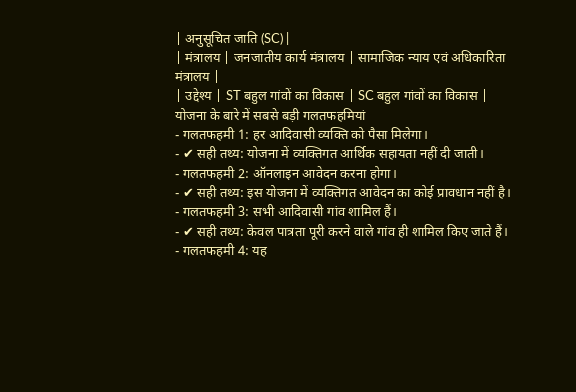| अनुसूचित जाति (SC) |
| मंत्रालय | जनजातीय कार्य मंत्रालय | सामाजिक न्याय एवं अधिकारिता मंत्रालय |
| उद्देश्य | ST बहुल गांवों का विकास | SC बहुल गांवों का विकास |
योजना के बारे में सबसे बड़ी गलतफहमियां
- गलतफहमी 1: हर आदिवासी व्यक्ति को पैसा मिलेगा।
- ✔ सही तथ्य: योजना में व्यक्तिगत आर्थिक सहायता नहीं दी जाती।
- गलतफहमी 2: ऑनलाइन आवेदन करना होगा।
- ✔ सही तथ्य: इस योजना में व्यक्तिगत आवेदन का कोई प्रावधान नहीं है।
- गलतफहमी 3: सभी आदिवासी गांव शामिल हैं।
- ✔ सही तथ्य: केवल पात्रता पूरी करने वाले गांव ही शामिल किए जाते हैं।
- गलतफहमी 4: यह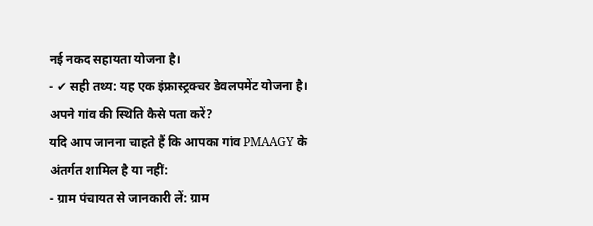नई नकद सहायता योजना है।
- ✔ सही तथ्य: यह एक इंफ्रास्ट्रक्चर डेवलपमेंट योजना है।
अपने गांव की स्थिति कैसे पता करें?
यदि आप जानना चाहते हैं कि आपका गांव PMAAGY के अंतर्गत शामिल है या नहीं:
- ग्राम पंचायत से जानकारी लें: ग्राम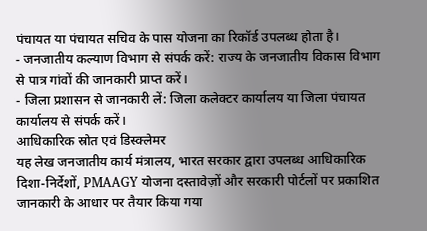पंचायत या पंचायत सचिव के पास योजना का रिकॉर्ड उपलब्ध होता है।
- जनजातीय कल्याण विभाग से संपर्क करें: राज्य के जनजातीय विकास विभाग से पात्र गांवों की जानकारी प्राप्त करें।
- जिला प्रशासन से जानकारी लें: जिला कलेक्टर कार्यालय या जिला पंचायत कार्यालय से संपर्क करें।
आधिकारिक स्रोत एवं डिस्क्लेमर
यह लेख जनजातीय कार्य मंत्रालय, भारत सरकार द्वारा उपलब्ध आधिकारिक दिशा-निर्देशों, PMAAGY योजना दस्तावेज़ों और सरकारी पोर्टलों पर प्रकाशित जानकारी के आधार पर तैयार किया गया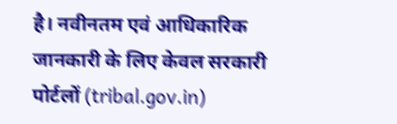है। नवीनतम एवं आधिकारिक जानकारी के लिए केवल सरकारी पोर्टलों (tribal.gov.in)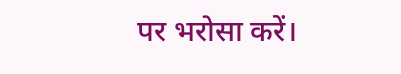पर भरोसा करें।